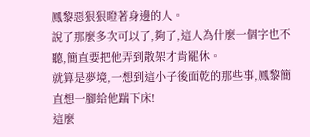鳳黎惡狠狠瞪著身邊的人。
說了那麼多次可以了,夠了,這人為什麼一個字也不聽,簡直要把他弄到散架才肯罷休。
就算是夢境,一想到這小子後面乾的那些事,鳳黎簡直想一腳給他踹下床!
這麼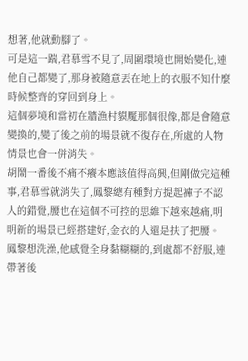想著,他就動腳了。
可是這一踹,君慕雪不見了,周圍環境也開始變化,連他自己都變了,那身被隨意丟在地上的衣服不知什麼時候整齊的穿回到身上。
這個夢境和當初在牆漁村貘魘那個很像,都是會隨意變換的,變了後之前的場景就不復存在,所處的人物情景也會一併消失。
胡鬧一番後不痛不癢本應該值得高興,但剛做完這種事,君慕雪就消失了,鳳黎總有種對方提起褲子不認人的錯覺,腰也在這個不可控的思維下越來越痛,明明新的場景已經搭建好,金衣的人還是扶了把腰。
鳳黎想洗澡,他感覺全身黏糊糊的,到處都不舒服,連帶著後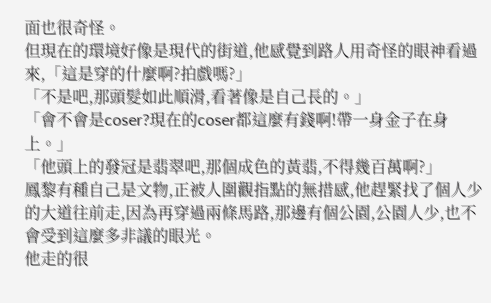面也很奇怪。
但現在的環境好像是現代的街道,他感覺到路人用奇怪的眼神看過來,「這是穿的什麼啊?拍戲嗎?」
「不是吧,那頭髮如此順滑,看著像是自己長的。」
「會不會是coser?現在的coser都這麼有錢啊!帶一身金子在身上。」
「他頭上的發冠是翡翠吧,那個成色的黃翡,不得幾百萬啊?」
鳳黎有種自己是文物,正被人圍觀指點的無措感,他趕緊找了個人少的大道往前走,因為再穿過兩條馬路,那邊有個公園,公園人少,也不會受到這麼多非議的眼光。
他走的很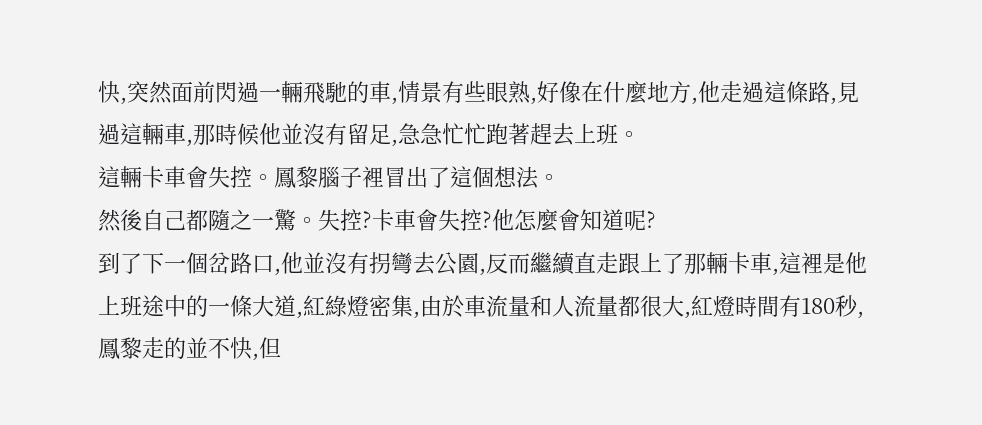快,突然面前閃過一輛飛馳的車,情景有些眼熟,好像在什麼地方,他走過這條路,見過這輛車,那時候他並沒有留足,急急忙忙跑著趕去上班。
這輛卡車會失控。鳳黎腦子裡冒出了這個想法。
然後自己都隨之一驚。失控?卡車會失控?他怎麼會知道呢?
到了下一個岔路口,他並沒有拐彎去公園,反而繼續直走跟上了那輛卡車,這裡是他上班途中的一條大道,紅綠燈密集,由於車流量和人流量都很大,紅燈時間有180秒,鳳黎走的並不快,但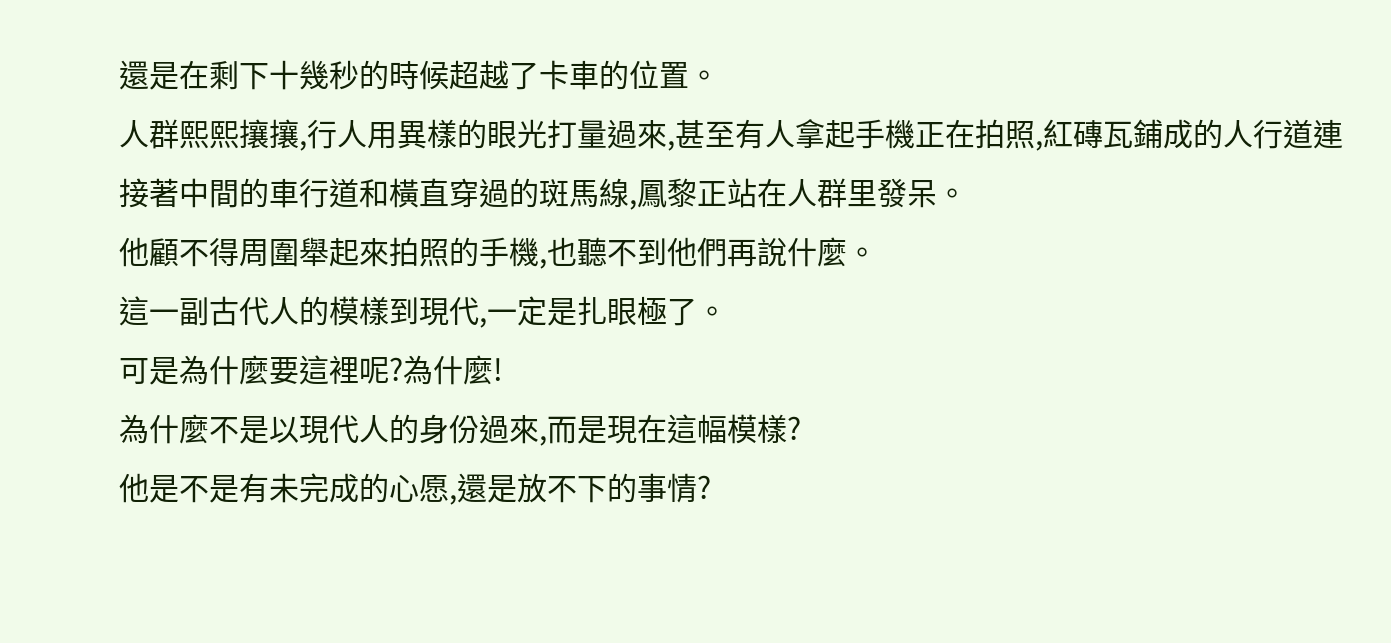還是在剩下十幾秒的時候超越了卡車的位置。
人群熙熙攘攘,行人用異樣的眼光打量過來,甚至有人拿起手機正在拍照,紅磚瓦鋪成的人行道連接著中間的車行道和橫直穿過的斑馬線,鳳黎正站在人群里發呆。
他顧不得周圍舉起來拍照的手機,也聽不到他們再說什麼。
這一副古代人的模樣到現代,一定是扎眼極了。
可是為什麼要這裡呢?為什麼!
為什麼不是以現代人的身份過來,而是現在這幅模樣?
他是不是有未完成的心愿,還是放不下的事情?